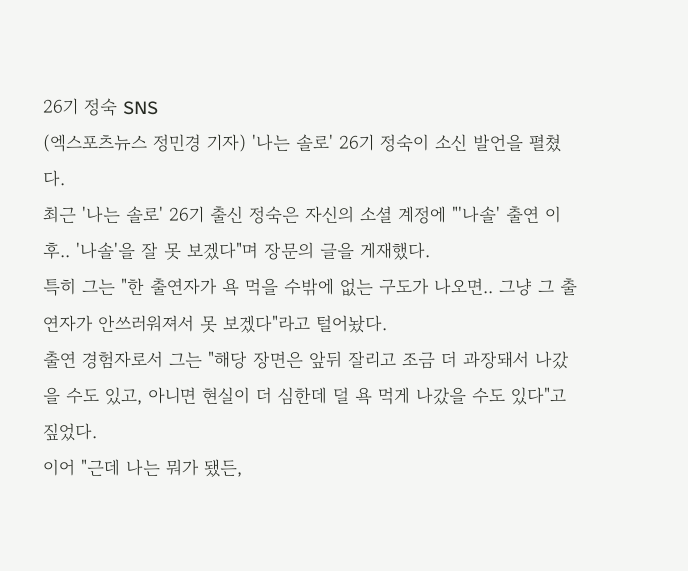26기 정숙 SNS
(엑스포츠뉴스 정민경 기자) '나는 솔로' 26기 정숙이 소신 발언을 펼쳤다.
최근 '나는 솔로' 26기 출신 정숙은 자신의 소셜 계정에 "'나솔' 출연 이후.. '나솔'을 잘 못 보겠다"며 장문의 글을 게재했다.
특히 그는 "한 출연자가 욕 먹을 수밖에 없는 구도가 나오면.. 그냥 그 출연자가 안쓰러워져서 못 보겠다"라고 털어놨다.
출연 경험자로서 그는 "해당 장면은 앞뒤 잘리고 조금 더 과장돼서 나갔을 수도 있고, 아니면 현실이 더 심한데 덜 욕 먹게 나갔을 수도 있다"고 짚었다.
이어 "근데 나는 뭐가 됐든,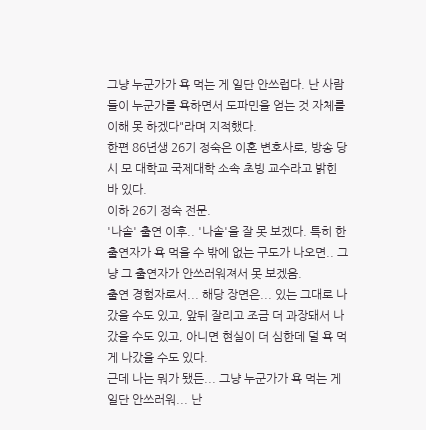그냥 누군가가 욕 먹는 게 일단 안쓰럽다. 난 사람들이 누군가를 욕하면서 도파민을 얻는 것 자체를 이해 못 하겠다"라며 지적했다.
한편 86년생 26기 정숙은 이혼 변호사로, 방송 당시 모 대학교 국제대학 소속 초빙 교수라고 밝힌 바 있다.
이하 26기 정숙 전문.
'나솔' 출연 이후.. '나솔'을 잘 못 보겠다. 특히 한 출연자가 욕 먹을 수 밖에 없는 구도가 나오면.. 그냥 그 출연자가 안쓰러워져서 못 보겠음.
출연 경험자로서... 해당 장면은... 있는 그대로 나갔을 수도 있고, 앞뒤 잘리고 조금 더 과장돼서 나갔을 수도 있고, 아니면 현실이 더 심한데 덜 욕 먹게 나갔을 수도 있다.
근데 나는 뭐가 됐든... 그냥 누군가가 욕 먹는 게 일단 안쓰러워... 난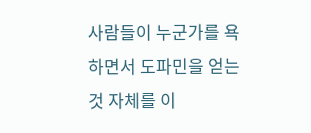사람들이 누군가를 욕하면서 도파민을 얻는 것 자체를 이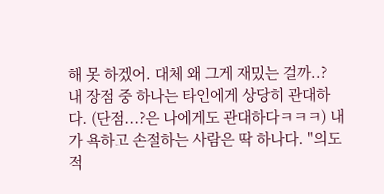해 못 하겠어. 대체 왜 그게 재밌는 걸까..?
내 장점 중 하나는 타인에게 상당히 관대하다. (단점...?은 나에게도 관대하다ㅋㅋㅋ) 내가 욕하고 손절하는 사람은 딱 하나다. "의도적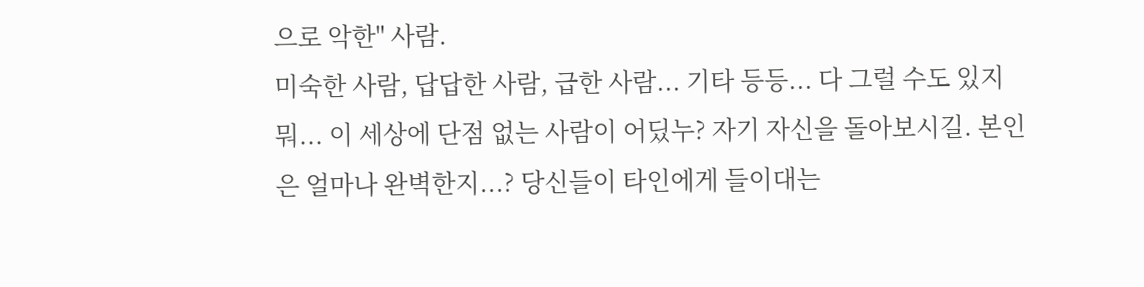으로 악한" 사람.
미숙한 사람, 답답한 사람, 급한 사람... 기타 등등... 다 그럴 수도 있지 뭐... 이 세상에 단점 없는 사람이 어딨누? 자기 자신을 돌아보시길. 본인은 얼마나 완벽한지...? 당신들이 타인에게 들이대는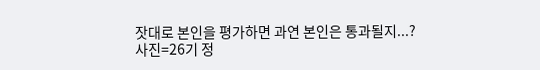잣대로 본인을 평가하면 과연 본인은 통과될지...?
사진=26기 정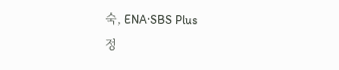숙, ENA·SBS Plus
정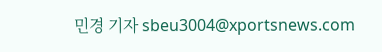민경 기자 sbeu3004@xportsnews.com